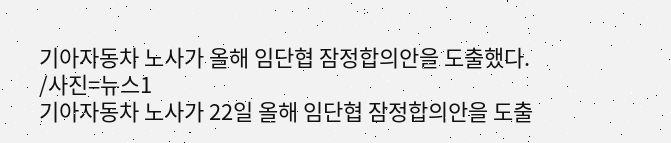기아자동차 노사가 올해 임단협 잠정합의안을 도출했다. /사진=뉴스1
기아자동차 노사가 22일 올해 임단협 잠정합의안을 도출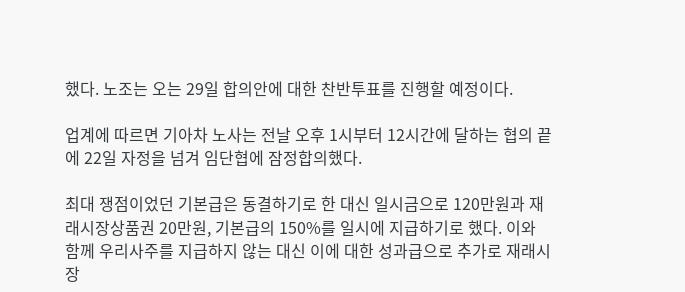했다. 노조는 오는 29일 합의안에 대한 찬반투표를 진행할 예정이다.

업계에 따르면 기아차 노사는 전날 오후 1시부터 12시간에 달하는 협의 끝에 22일 자정을 넘겨 임단협에 잠정합의했다.

최대 쟁점이었던 기본급은 동결하기로 한 대신 일시금으로 120만원과 재래시장상품권 20만원, 기본급의 150%를 일시에 지급하기로 했다. 이와 함께 우리사주를 지급하지 않는 대신 이에 대한 성과급으로 추가로 재래시장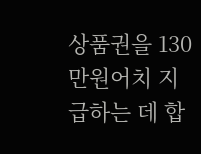상품권을 130만원어치 지급하는 데 합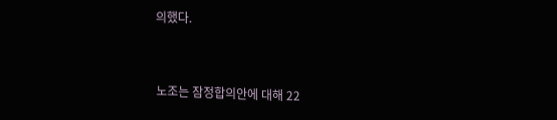의했다.


노조는 잠정합의안에 대해 22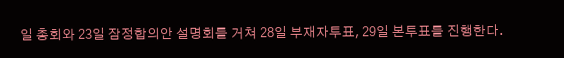일 총회와 23일 잠정합의안 설명회를 거쳐 28일 부재자투표, 29일 본투표를 진행한다.